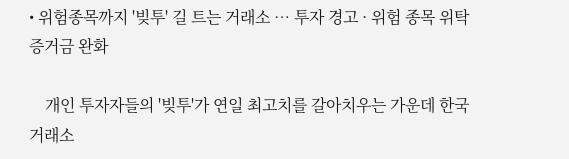• 위험종목까지 '빚투' 길 트는 거래소 … 투자 경고 · 위험 종목 위탁증거금 완화

    개인 투자자들의 '빚투'가 연일 최고치를 갈아치우는 가운데 한국거래소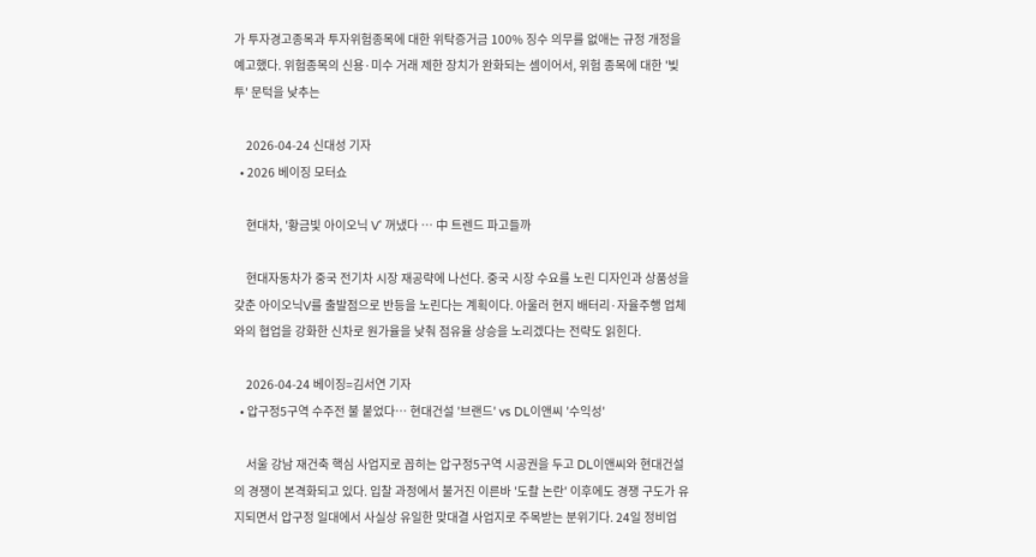가 투자경고종목과 투자위험종목에 대한 위탁증거금 100% 징수 의무를 없애는 규정 개정을 예고했다. 위험종목의 신용·미수 거래 제한 장치가 완화되는 셈이어서, 위험 종목에 대한 '빚투' 문턱을 낮추는

    2026-04-24 신대성 기자
  • 2026 베이징 모터쇼

    현대차, '황금빛 아이오닉 V' 꺼냈다 … 中 트렌드 파고들까

    현대자동차가 중국 전기차 시장 재공략에 나선다. 중국 시장 수요를 노린 디자인과 상품성을 갖춘 아이오닉V를 출발점으로 반등을 노린다는 계획이다. 아울러 현지 배터리·자율주행 업체와의 협업을 강화한 신차로 원가율을 낮춰 점유율 상승을 노리겠다는 전략도 읽힌다.

    2026-04-24 베이징=김서연 기자
  • 압구정5구역 수주전 불 붙었다… 현대건설 '브랜드' vs DL이앤씨 '수익성'

    서울 강남 재건축 핵심 사업지로 꼽히는 압구정5구역 시공권을 두고 DL이앤씨와 현대건설의 경쟁이 본격화되고 있다. 입찰 과정에서 불거진 이른바 '도촬 논란' 이후에도 경쟁 구도가 유지되면서 압구정 일대에서 사실상 유일한 맞대결 사업지로 주목받는 분위기다. 24일 정비업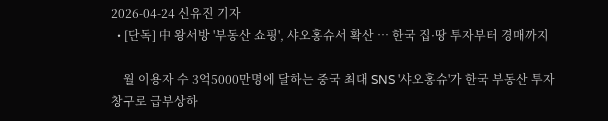2026-04-24 신유진 기자
  • [단독] 中 왕서방 '부동산 쇼핑', 샤오홍슈서 확산 … 한국 집·땅 투자부터 경매까지

    월 이용자 수 3억5000만명에 달하는 중국 최대 SNS '샤오홍슈'가 한국 부동산 투자 창구로 급부상하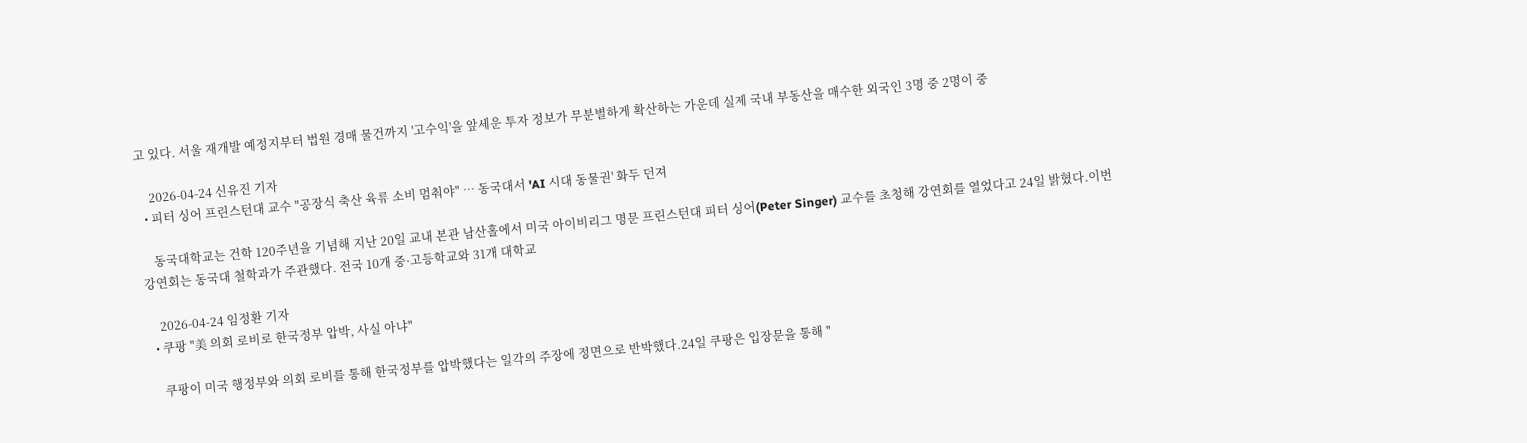고 있다. 서울 재개발 예정지부터 법원 경매 물건까지 '고수익'을 앞세운 투자 정보가 무분별하게 확산하는 가운데 실제 국내 부동산을 매수한 외국인 3명 중 2명이 중

    2026-04-24 신유진 기자
  • 피터 싱어 프린스턴대 교수 "공장식 축산 육류 소비 멈춰야" … 동국대서 'AI 시대 동물권' 화두 던져

    동국대학교는 건학 120주년을 기념해 지난 20일 교내 본관 남산홀에서 미국 아이비리그 명문 프린스턴대 피터 싱어(Peter Singer) 교수를 초청해 강연회를 열었다고 24일 밝혔다.이번 강연회는 동국대 철학과가 주관했다. 전국 10개 중·고등학교와 31개 대학교

    2026-04-24 임정환 기자
  • 쿠팡 "美 의회 로비로 한국정부 압박, 사실 아냐"

    쿠팡이 미국 행정부와 의회 로비를 통해 한국정부를 압박했다는 일각의 주장에 정면으로 반박했다.24일 쿠팡은 입장문을 통해 "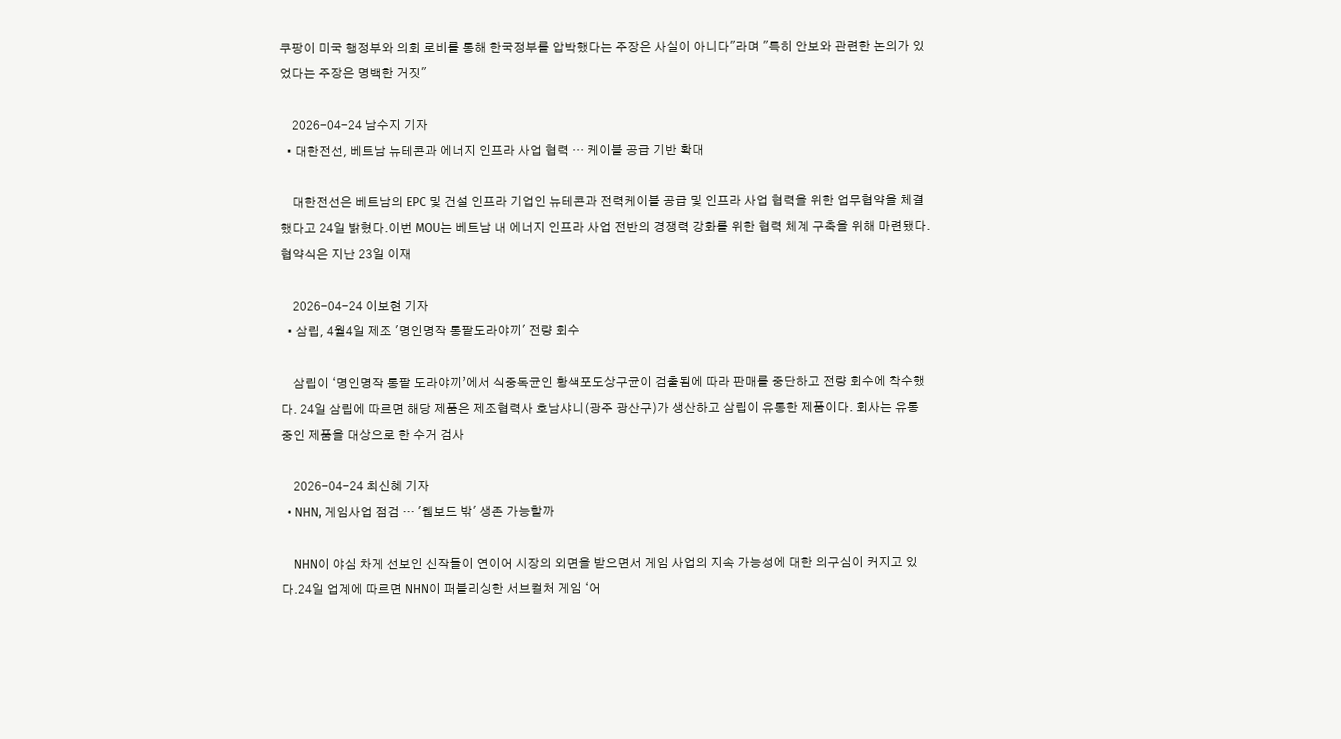쿠팡이 미국 행정부와 의회 로비를 통해 한국정부를 압박했다는 주장은 사실이 아니다"라며 "특히 안보와 관련한 논의가 있었다는 주장은 명백한 거짓"

    2026-04-24 남수지 기자
  • 대한전선, 베트남 뉴테콘과 에너지 인프라 사업 협력 … 케이블 공급 기반 확대

    대한전선은 베트남의 EPC 및 건설 인프라 기업인 뉴테콘과 전력케이블 공급 및 인프라 사업 협력을 위한 업무협약을 체결했다고 24일 밝혔다.이번 MOU는 베트남 내 에너지 인프라 사업 전반의 경쟁력 강화를 위한 협력 체계 구축을 위해 마련됐다.협약식은 지난 23일 이재

    2026-04-24 이보현 기자
  • 삼립, 4월4일 제조 '명인명작 통팥도라야끼' 전량 회수

    삼립이 ‘명인명작 통팥 도라야끼’에서 식중독균인 황색포도상구균이 검출됨에 따라 판매를 중단하고 전량 회수에 착수했다. 24일 삼립에 따르면 해당 제품은 제조협력사 호남샤니(광주 광산구)가 생산하고 삼립이 유통한 제품이다. 회사는 유통 중인 제품을 대상으로 한 수거 검사

    2026-04-24 최신혜 기자
  • NHN, 게임사업 점검 … '웹보드 밖' 생존 가능할까

    NHN이 야심 차게 선보인 신작들이 연이어 시장의 외면을 받으면서 게임 사업의 지속 가능성에 대한 의구심이 커지고 있다.24일 업계에 따르면 NHN이 퍼블리싱한 서브컬처 게임 ‘어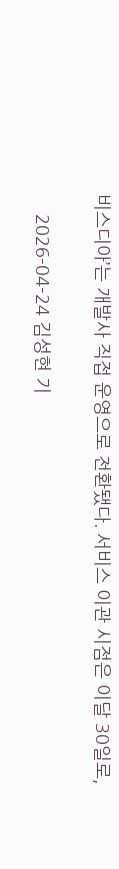비스디아’는 개발사 직접 운영으로 전환됐다. 서비스 이관 시점은 이달 30일로,

    2026-04-24 김성현 기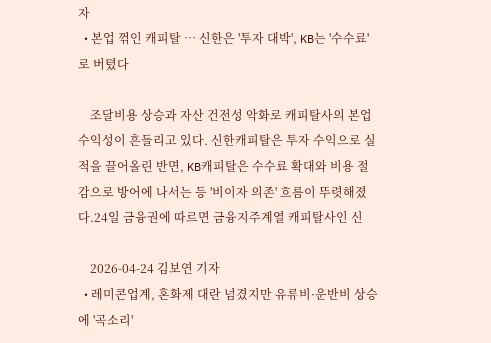자
  • 본업 꺾인 캐피탈 … 신한은 '투자 대박', KB는 '수수료'로 버텼다

    조달비용 상승과 자산 건전성 악화로 캐피탈사의 본업 수익성이 흔들리고 있다. 신한캐피탈은 투자 수익으로 실적을 끌어올린 반면, KB캐피탈은 수수료 확대와 비용 절감으로 방어에 나서는 등 '비이자 의존' 흐름이 뚜렷해졌다.24일 금융권에 따르면 금융지주계열 캐피탈사인 신

    2026-04-24 김보연 기자
  • 레미콘업계, 혼화제 대란 넘겼지만 유류비·운반비 상승에 '곡소리'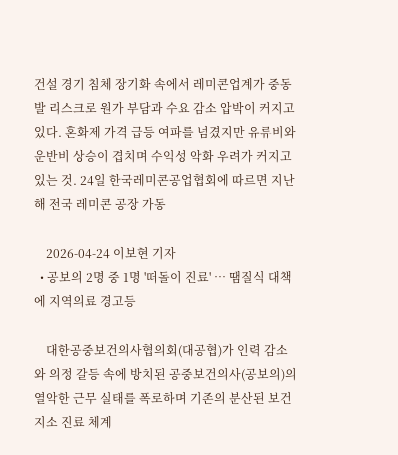건설 경기 침체 장기화 속에서 레미콘업계가 중동발 리스크로 원가 부담과 수요 감소 압박이 커지고 있다. 혼화제 가격 급등 여파를 넘겼지만 유류비와 운반비 상승이 겹치며 수익성 악화 우려가 커지고 있는 것. 24일 한국레미콘공업협회에 따르면 지난해 전국 레미콘 공장 가동

    2026-04-24 이보현 기자
  • 공보의 2명 중 1명 '떠돌이 진료' … 땜질식 대책에 지역의료 경고등

    대한공중보건의사협의회(대공협)가 인력 감소와 의정 갈등 속에 방치된 공중보건의사(공보의)의 열악한 근무 실태를 폭로하며 기존의 분산된 보건지소 진료 체계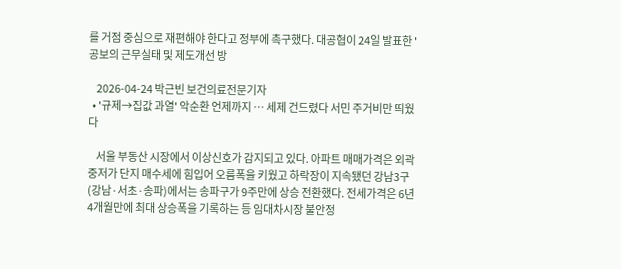를 거점 중심으로 재편해야 한다고 정부에 촉구했다. 대공협이 24일 발표한 '공보의 근무실태 및 제도개선 방

    2026-04-24 박근빈 보건의료전문기자
  • '규제→집값 과열' 악순환 언제까지 … 세제 건드렸다 서민 주거비만 띄웠다

    서울 부동산 시장에서 이상신호가 감지되고 있다. 아파트 매매가격은 외곽 중저가 단지 매수세에 힘입어 오름폭을 키웠고 하락장이 지속됐던 강남3구(강남·서초·송파)에서는 송파구가 9주만에 상승 전환했다. 전세가격은 6년4개월만에 최대 상승폭을 기록하는 등 임대차시장 불안정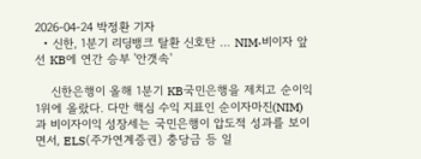2026-04-24 박정환 기자
  • 신한, 1분기 리딩뱅크 탈환 신호탄 … NIM·비이자 앞선 KB에 연간 승부 '안갯속'

    신한은행이 올해 1분기 KB국민은행을 제치고 순이익 1위에 올랐다. 다만 핵심 수익 지표인 순이자마진(NIM)과 비이자이익 성장세는 국민은행이 압도적 성과를 보이면서, ELS(주가연계증권) 충당금 등 일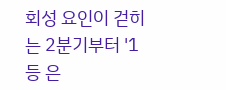회성 요인이 걷히는 2분기부터 '1등 은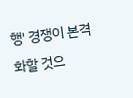행' 경쟁이 본격화할 것으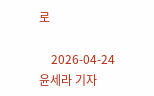로

    2026-04-24 윤세라 기자